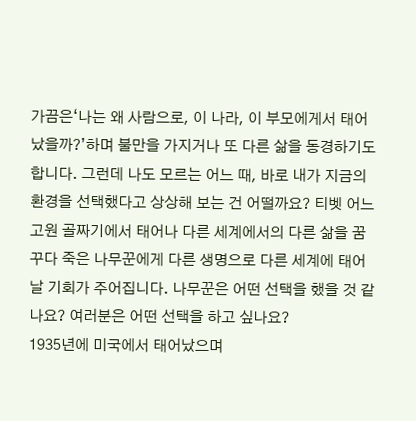가끔은‘나는 왜 사람으로, 이 나라, 이 부모에게서 태어났을까?’하며 불만을 가지거나 또 다른 삶을 동경하기도 합니다. 그런데 나도 모르는 어느 때, 바로 내가 지금의 환경을 선택했다고 상상해 보는 건 어떨까요? 티벳 어느 고원 골짜기에서 태어나 다른 세계에서의 다른 삶을 꿈꾸다 죽은 나무꾼에게 다른 생명으로 다른 세계에 태어날 기회가 주어집니다. 나무꾼은 어떤 선택을 했을 것 같나요? 여러분은 어떤 선택을 하고 싶나요?
1935년에 미국에서 태어났으며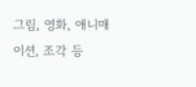그림, 영화, 애니매이션, 조각 등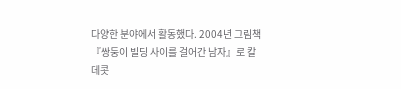다양한 분야에서 활동했다. 2004년 그림책 『쌍둥이 빌딩 사이를 걸어간 남자』로 칼데콧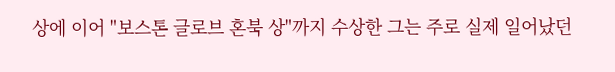상에 이어 "보스톤 글로브 혼북 상"까지 수상한 그는 주로 실제 일어났던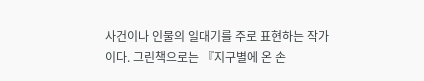사건이나 인물의 일대기를 주로 표현하는 작가이다. 그린책으로는 『지구별에 온 손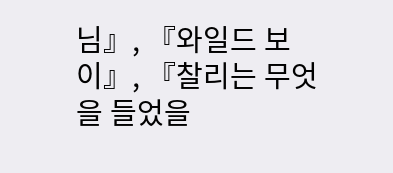님』, 『와일드 보이』, 『찰리는 무엇을 들었을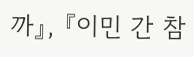까』, 『이민 간 참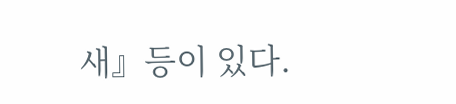새』등이 있다.